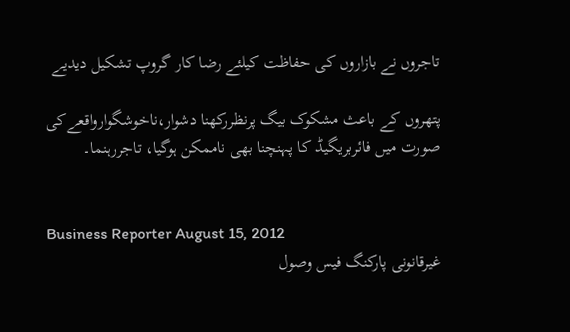تاجروں نے بازاروں کی حفاظت کیلئے رضا کار گروپ تشکیل دیدیے

پتھروں کے باعث مشکوک بیگ پرنظررکھنا دشوار،ناخوشگوارواقعےکی صورت میں فائربریگیڈ کا پہنچنا بھی ناممکن ہوگیا، تاجررہنما۔


Business Reporter August 15, 2012
غیرقانونی پارکنگ فیس وصول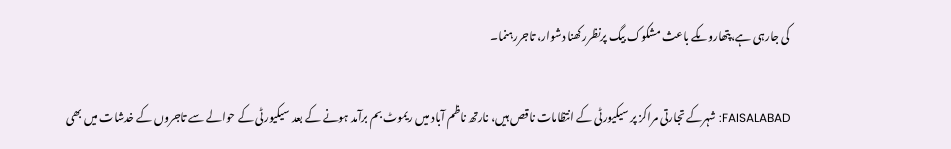کی جارہی ہے،پتھاروںکے باعث مشکوک بیگ پرنظررکھنا دشوار، تاجررہنما۔

FAISALABAD: شہرکے تجارتی مراکز پر سیکیورٹی کے انتظامات ناقص ہیں، نارتھ ناظم آباد میں ریموٹ بم برآمد ہونے کے بعد سیکیورٹی کے حوالے سے تاجروں کے خدشات میں بھی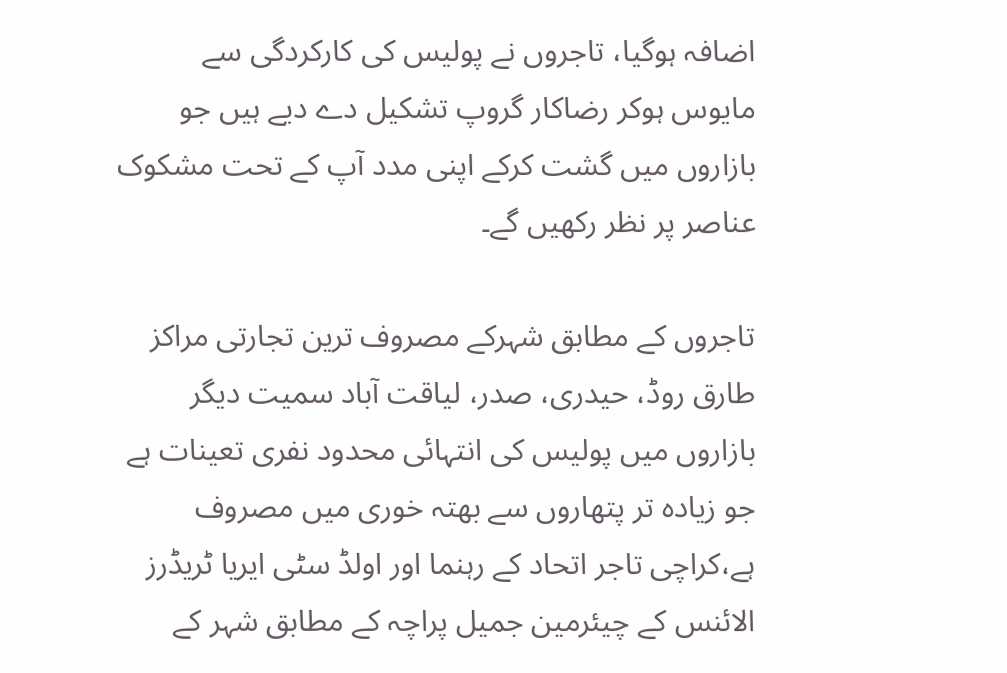اضافہ ہوگیا، تاجروں نے پولیس کی کارکردگی سے مایوس ہوکر رضاکار گروپ تشکیل دے دیے ہیں جو بازاروں میں گشت کرکے اپنی مدد آپ کے تحت مشکوک عناصر پر نظر رکھیں گے۔

تاجروں کے مطابق شہرکے مصروف ترین تجارتی مراکز طارق روڈ، حیدری، صدر، لیاقت آباد سمیت دیگر بازاروں میں پولیس کی انتہائی محدود نفری تعینات ہے جو زیادہ تر پتھاروں سے بھتہ خوری میں مصروف ہے،کراچی تاجر اتحاد کے رہنما اور اولڈ سٹی ایریا ٹریڈرز الائنس کے چیئرمین جمیل پراچہ کے مطابق شہر کے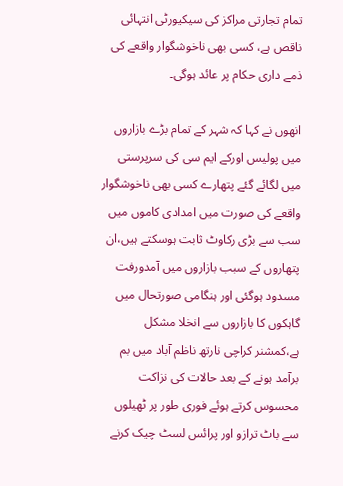تمام تجارتی مراکز کی سیکیورٹی انتہائی ناقص ہے، کسی بھی ناخوشگوار واقعے کی ذمے داری حکام پر عائد ہوگی۔

انھوں نے کہا کہ شہر کے تمام بڑے بازاروں میں پولیس اورکے ایم سی کی سرپرستی میں لگائے گئے پتھارے کسی بھی ناخوشگوار واقعے کی صورت میں امدادی کاموں میں سب سے بڑی رکاوٹ ثابت ہوسکتے ہیں،ان پتھاروں کے سبب بازاروں میں آمدورفت مسدود ہوگئی اور ہنگامی صورتحال میں گاہکوں کا بازاروں سے انخلا مشکل ہے،کمشنر کراچی نارتھ ناظم آباد میں بم برآمد ہونے کے بعد حالات کی نزاکت محسوس کرتے ہوئے فوری طور پر ٹھیلوں سے باٹ ترازو اور پرائس لسٹ چیک کرنے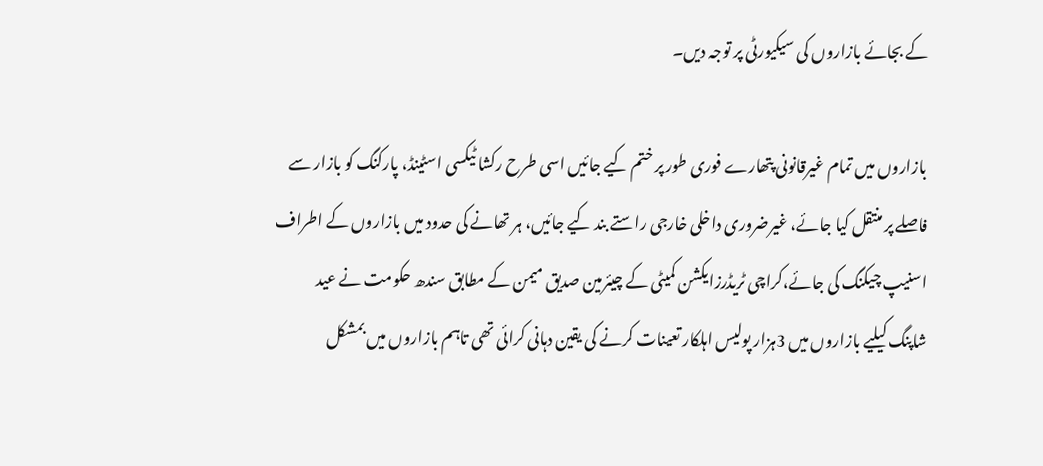کے بجائے بازاروں کی سیکیورٹی پر توجہ دیں۔

بازاروں میں تمام غیرقانونی پتھارے فوری طور پر ختم کیے جائیں اسی طرح رکشا ٹیکسی اسٹینڈ، پارکنگ کو بازار سے فاصلے پر منتقل کیا جائے، غیرضروری داخلی خارجی راستے بند کیے جائیں، ہر تھانے کی حدود میں بازاروں کے اطراف اسنیپ چیکنگ کی جائے،کراچی ٹریڈرزایکشن کمیٹی کے چیئرمین صدیق میمن کے مطابق سندھ حکومت نے عید شاپنگ کیلیے بازاروں میں 3ہزار پولیس اہلکار تعینات کرنے کی یقین دہانی کرائی تھی تاہم بازاروں میں بمشکل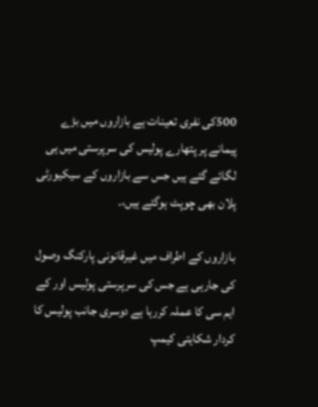500کی نفری تعینات ہے بازاروں میں بڑے پیمانے پر پتھارے پولیس کی سرپرستی میں ہی لگائے گئے ہیں جس سے بازاروں کے سیکیورٹی پلان بھی چوپٹ ہوگئے ہیں،۔

بازاروں کے اطراف میں غیرقانونی پارکنگ وصول کی جارہی ہے جس کی سرپرستی پولیس اور کے ایم سی کا عملہ کررہا ہے دوسری جانب پولیس کا کردار شکایتی کیمپ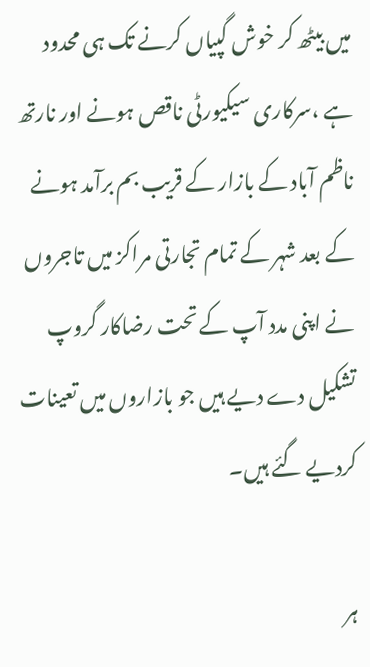میں بیٹھ کر خوش گپیاں کرنے تک ہی محدود ہے ،سرکاری سیکیورٹی ناقص ہونے اور نارتھ ناظم آباد کے بازار کے قریب بم برآمد ہونے کے بعد شہر کے تمام تجارتی مراکز میں تاجروں نے اپنی مدد آپ کے تحت رضاکار گروپ تشکیل دے دیے ہیں جو بازاروں میں تعینات کردیے گئے ہیں۔

ہر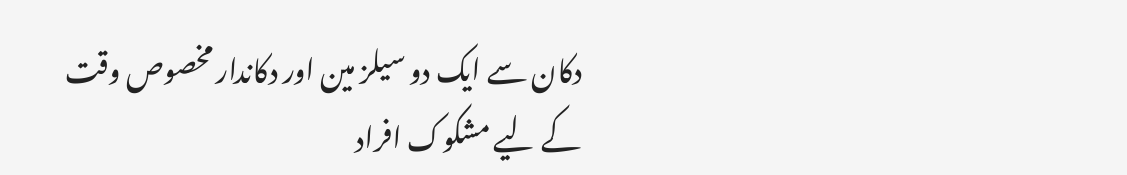دکان سے ایک دو سیلز مین اور دکاندار مخصوص وقت کے لیے مشکوک افراد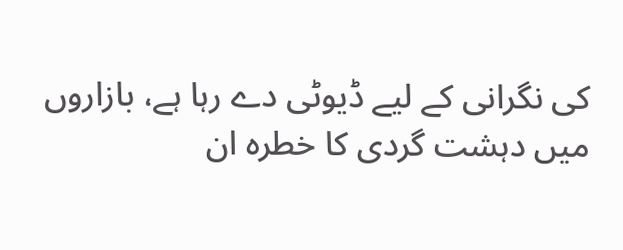کی نگرانی کے لیے ڈیوٹی دے رہا ہے، بازاروں میں دہشت گردی کا خطرہ ان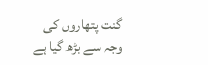گنت پتھاروں کی وجہ سے بڑھ گیا ہے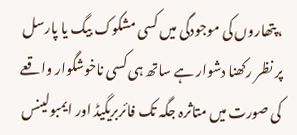، پتھاروں کی موجودگی میں کسی مشکوک بیگ یا پارسل پر نظر رکھنا دشوار ہے ساتھ ہی کسی ناخوشگوار واقعے کی صورت میں متاثرہ جگہ تک فائربریگیڈ اور ایمبولینس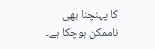کا پہنچنا بھی ناممکن ہوچکا ہے۔